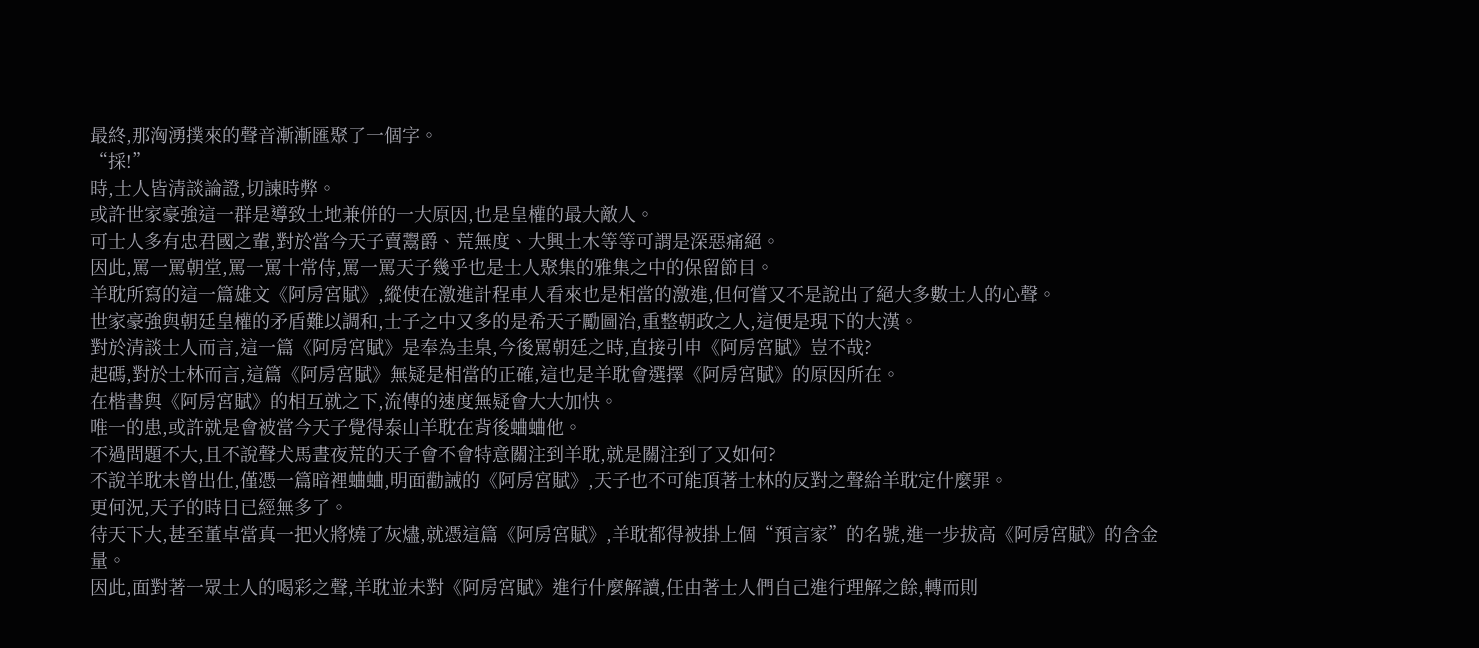最終,那洶湧撲來的聲音漸漸匯聚了一個字。
“採!”
時,士人皆清談論證,切諫時弊。
或許世家豪強這一群是導致土地兼併的一大原因,也是皇權的最大敵人。
可士人多有忠君國之輩,對於當今天子賣鬻爵、荒無度、大興土木等等可謂是深惡痛絕。
因此,罵一罵朝堂,罵一罵十常侍,罵一罵天子幾乎也是士人聚集的雅集之中的保留節目。
羊耽所寫的這一篇雄文《阿房宮賦》,縱使在激進計程車人看來也是相當的激進,但何嘗又不是說出了絕大多數士人的心聲。
世家豪強與朝廷皇權的矛盾難以調和,士子之中又多的是希天子勵圖治,重整朝政之人,這便是現下的大漢。
對於清談士人而言,這一篇《阿房宮賦》是奉為圭臬,今後罵朝廷之時,直接引申《阿房宮賦》豈不哉?
起碼,對於士林而言,這篇《阿房宮賦》無疑是相當的正確,這也是羊耽會選擇《阿房宮賦》的原因所在。
在楷書與《阿房宮賦》的相互就之下,流傳的速度無疑會大大加快。
唯一的患,或許就是會被當今天子覺得泰山羊耽在背後蛐蛐他。
不過問題不大,且不說聲犬馬晝夜荒的天子會不會特意關注到羊耽,就是關注到了又如何?
不說羊耽未曾出仕,僅憑一篇暗裡蛐蛐,明面勸誡的《阿房宮賦》,天子也不可能頂著士林的反對之聲給羊耽定什麼罪。
更何況,天子的時日已經無多了。
待天下大,甚至董卓當真一把火將燒了灰燼,就憑這篇《阿房宮賦》,羊耽都得被掛上個“預言家”的名號,進一步拔高《阿房宮賦》的含金量。
因此,面對著一眾士人的喝彩之聲,羊耽並未對《阿房宮賦》進行什麼解讀,任由著士人們自己進行理解之餘,轉而則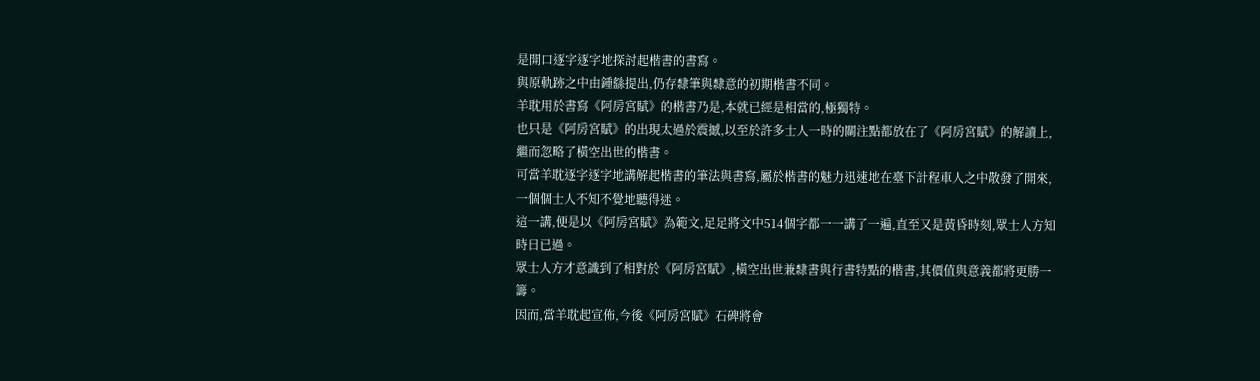是開口逐字逐字地探討起楷書的書寫。
與原軌跡之中由鍾繇提出,仍存隸筆與隸意的初期楷書不同。
羊耽用於書寫《阿房宮賦》的楷書乃是,本就已經是相當的,極獨特。
也只是《阿房宮賦》的出現太過於震撼,以至於許多士人一時的關注點都放在了《阿房宮賦》的解讀上,繼而忽略了橫空出世的楷書。
可當羊耽逐字逐字地講解起楷書的筆法與書寫,屬於楷書的魅力迅速地在臺下計程車人之中散發了開來,一個個士人不知不覺地聽得迷。
這一講,便是以《阿房宮賦》為範文,足足將文中514個字都一一講了一遍,直至又是黃昏時刻,眾士人方知時日已過。
眾士人方才意識到了相對於《阿房宮賦》,橫空出世兼隸書與行書特點的楷書,其價值與意義都將更勝一籌。
因而,當羊耽起宣佈,今後《阿房宮賦》石碑將會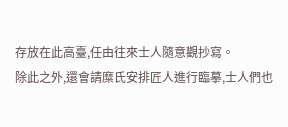存放在此高臺,任由往來士人隨意觀抄寫。
除此之外,還會請糜氏安排匠人進行臨摹,士人們也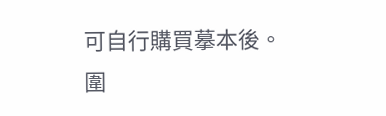可自行購買摹本後。
圍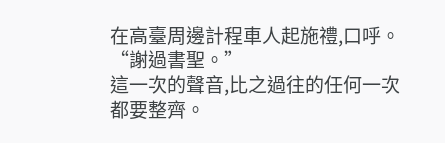在高臺周邊計程車人起施禮,口呼。
“謝過書聖。”
這一次的聲音,比之過往的任何一次都要整齊。